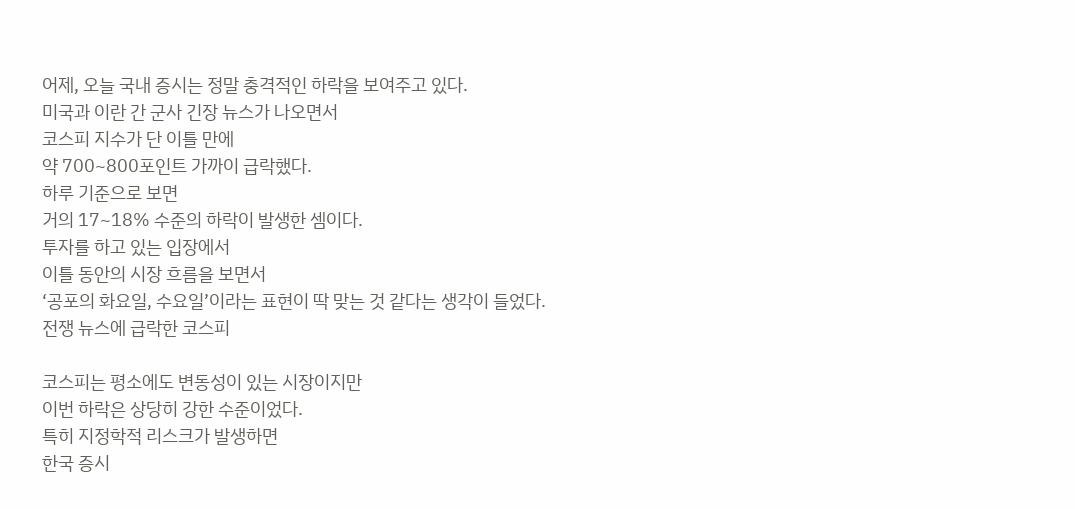어제, 오늘 국내 증시는 정말 충격적인 하락을 보여주고 있다.
미국과 이란 간 군사 긴장 뉴스가 나오면서
코스피 지수가 단 이틀 만에
약 700~800포인트 가까이 급락했다.
하루 기준으로 보면
거의 17~18% 수준의 하락이 발생한 셈이다.
투자를 하고 있는 입장에서
이틀 동안의 시장 흐름을 보면서
‘공포의 화요일, 수요일’이라는 표현이 딱 맞는 것 같다는 생각이 들었다.
전쟁 뉴스에 급락한 코스피

코스피는 평소에도 변동성이 있는 시장이지만
이번 하락은 상당히 강한 수준이었다.
특히 지정학적 리스크가 발생하면
한국 증시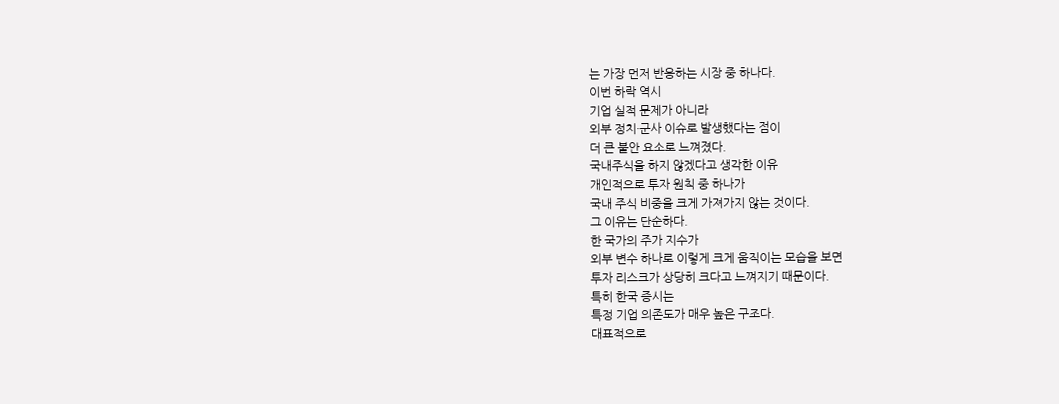는 가장 먼저 반응하는 시장 중 하나다.
이번 하락 역시
기업 실적 문제가 아니라
외부 정치·군사 이슈로 발생했다는 점이
더 큰 불안 요소로 느껴졌다.
국내주식을 하지 않겠다고 생각한 이유
개인적으로 투자 원칙 중 하나가
국내 주식 비중을 크게 가져가지 않는 것이다.
그 이유는 단순하다.
한 국가의 주가 지수가
외부 변수 하나로 이렇게 크게 움직이는 모습을 보면
투자 리스크가 상당히 크다고 느껴지기 때문이다.
특히 한국 증시는
특정 기업 의존도가 매우 높은 구조다.
대표적으로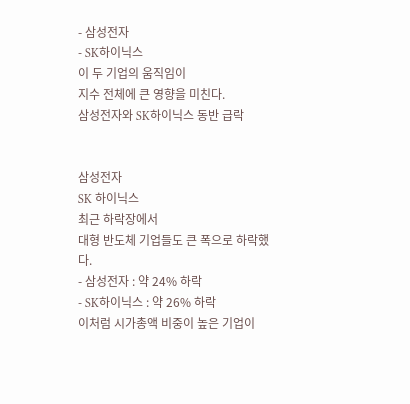- 삼성전자
- SK하이닉스
이 두 기업의 움직임이
지수 전체에 큰 영향을 미친다.
삼성전자와 SK하이닉스 동반 급락


삼성전자
SK 하이닉스
최근 하락장에서
대형 반도체 기업들도 큰 폭으로 하락했다.
- 삼성전자 : 약 24% 하락
- SK하이닉스 : 약 26% 하락
이처럼 시가총액 비중이 높은 기업이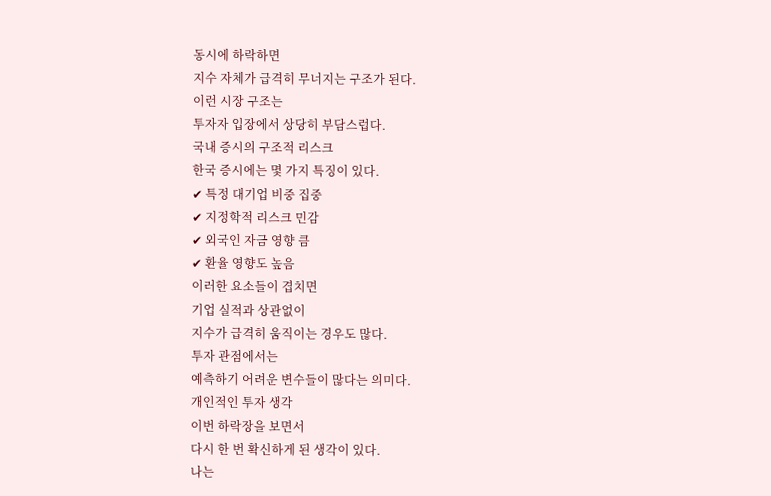동시에 하락하면
지수 자체가 급격히 무너지는 구조가 된다.
이런 시장 구조는
투자자 입장에서 상당히 부담스럽다.
국내 증시의 구조적 리스크
한국 증시에는 몇 가지 특징이 있다.
✔ 특정 대기업 비중 집중
✔ 지정학적 리스크 민감
✔ 외국인 자금 영향 큼
✔ 환율 영향도 높음
이러한 요소들이 겹치면
기업 실적과 상관없이
지수가 급격히 움직이는 경우도 많다.
투자 관점에서는
예측하기 어려운 변수들이 많다는 의미다.
개인적인 투자 생각
이번 하락장을 보면서
다시 한 번 확신하게 된 생각이 있다.
나는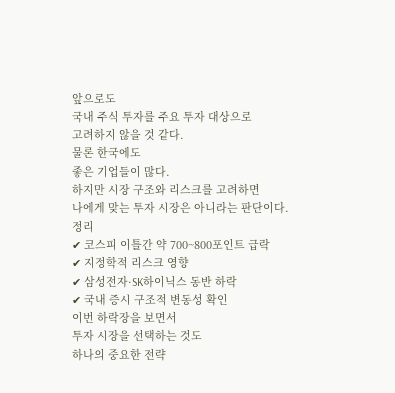앞으로도
국내 주식 투자를 주요 투자 대상으로
고려하지 않을 것 같다.
물론 한국에도
좋은 기업들이 많다.
하지만 시장 구조와 리스크를 고려하면
나에게 맞는 투자 시장은 아니라는 판단이다.
정리
✔ 코스피 이틀간 약 700~800포인트 급락
✔ 지정학적 리스크 영향
✔ 삼성전자·SK하이닉스 동반 하락
✔ 국내 증시 구조적 변동성 확인
이번 하락장을 보면서
투자 시장을 선택하는 것도
하나의 중요한 전략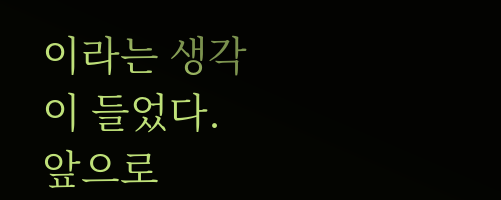이라는 생각이 들었다.
앞으로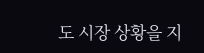도 시장 상황을 지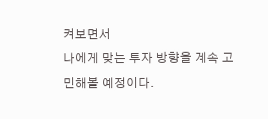켜보면서
나에게 맞는 투자 방향을 계속 고민해볼 예정이다.